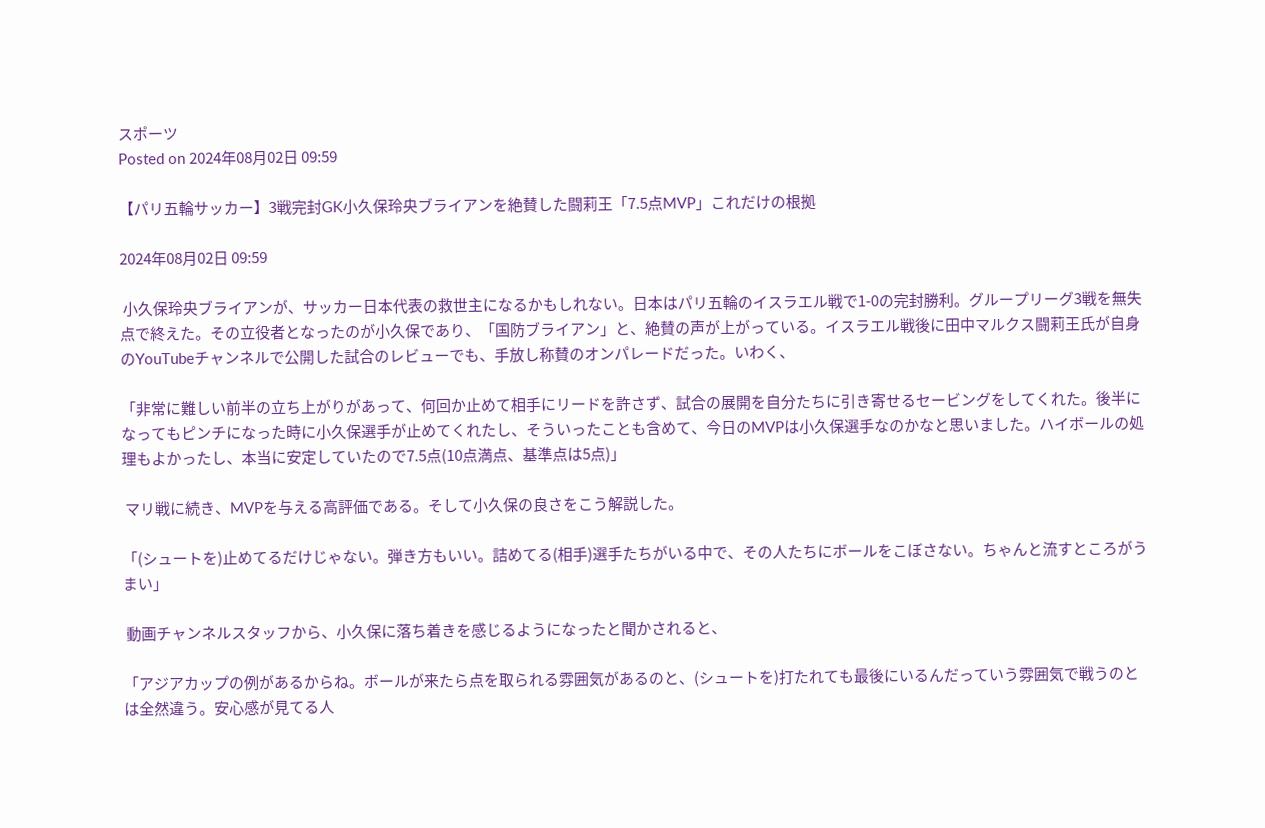スポーツ
Posted on 2024年08月02日 09:59

【パリ五輪サッカー】3戦完封GK小久保玲央ブライアンを絶賛した闘莉王「7.5点MVP」これだけの根拠

2024年08月02日 09:59

 小久保玲央ブライアンが、サッカー日本代表の救世主になるかもしれない。日本はパリ五輪のイスラエル戦で1-0の完封勝利。グループリーグ3戦を無失点で終えた。その立役者となったのが小久保であり、「国防ブライアン」と、絶賛の声が上がっている。イスラエル戦後に田中マルクス闘莉王氏が自身のYouTubeチャンネルで公開した試合のレビューでも、手放し称賛のオンパレードだった。いわく、

「非常に難しい前半の立ち上がりがあって、何回か止めて相手にリードを許さず、試合の展開を自分たちに引き寄せるセービングをしてくれた。後半になってもピンチになった時に小久保選手が止めてくれたし、そういったことも含めて、今日のMVPは小久保選手なのかなと思いました。ハイボールの処理もよかったし、本当に安定していたので7.5点(10点満点、基準点は5点)」

 マリ戦に続き、MVPを与える高評価である。そして小久保の良さをこう解説した。

「(シュートを)止めてるだけじゃない。弾き方もいい。詰めてる(相手)選手たちがいる中で、その人たちにボールをこぼさない。ちゃんと流すところがうまい」

 動画チャンネルスタッフから、小久保に落ち着きを感じるようになったと聞かされると、

「アジアカップの例があるからね。ボールが来たら点を取られる雰囲気があるのと、(シュートを)打たれても最後にいるんだっていう雰囲気で戦うのとは全然違う。安心感が見てる人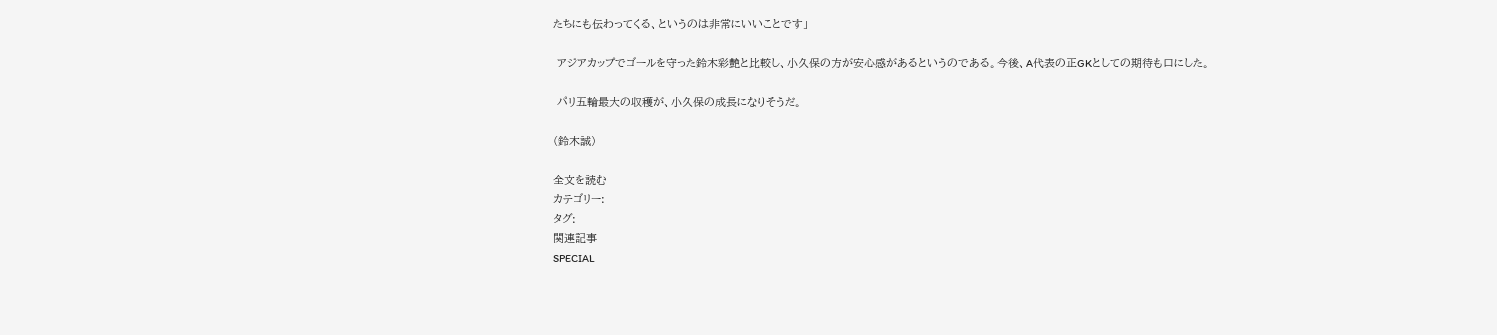たちにも伝わってくる、というのは非常にいいことです」

 アジアカップでゴールを守った鈴木彩艶と比較し、小久保の方が安心感があるというのである。今後、A代表の正GKとしての期待も口にした。

 パリ五輪最大の収穫が、小久保の成長になりそうだ。

(鈴木誠)

全文を読む
カテゴリー:
タグ:
関連記事
SPECIAL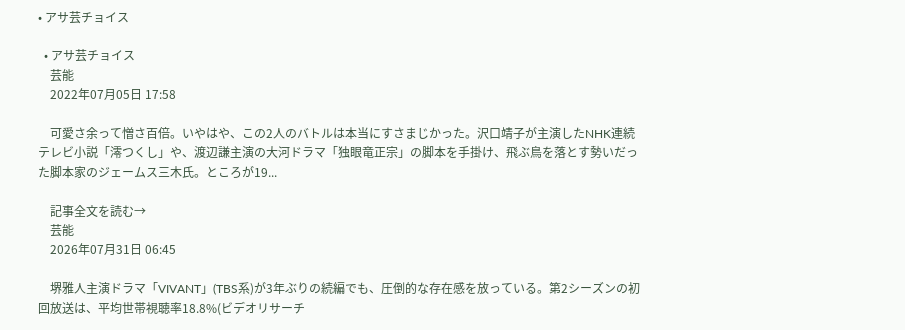• アサ芸チョイス

  • アサ芸チョイス
    芸能
    2022年07月05日 17:58

    可愛さ余って憎さ百倍。いやはや、この2人のバトルは本当にすさまじかった。沢口靖子が主演したNHK連続テレビ小説「澪つくし」や、渡辺謙主演の大河ドラマ「独眼竜正宗」の脚本を手掛け、飛ぶ鳥を落とす勢いだった脚本家のジェームス三木氏。ところが19...

    記事全文を読む→
    芸能
    2026年07月31日 06:45

    堺雅人主演ドラマ「VIVANT」(TBS系)が3年ぶりの続編でも、圧倒的な存在感を放っている。第2シーズンの初回放送は、平均世帯視聴率18.8%(ビデオリサーチ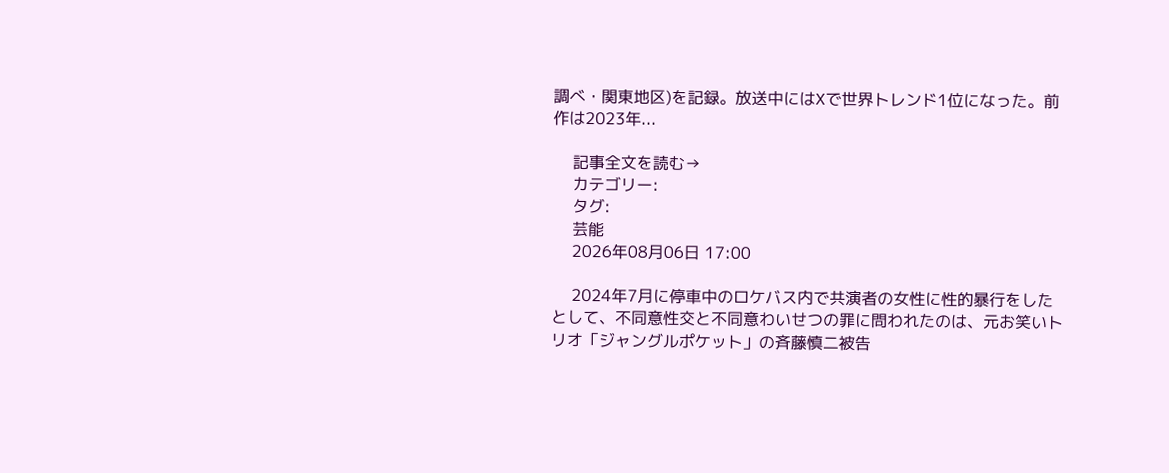調べ・関東地区)を記録。放送中にはXで世界トレンド1位になった。前作は2023年...

    記事全文を読む→
    カテゴリー:
    タグ:
    芸能
    2026年08月06日 17:00

    2024年7月に停車中のロケバス内で共演者の女性に性的暴行をしたとして、不同意性交と不同意わいせつの罪に問われたのは、元お笑いトリオ「ジャングルポケット」の斉藤慎二被告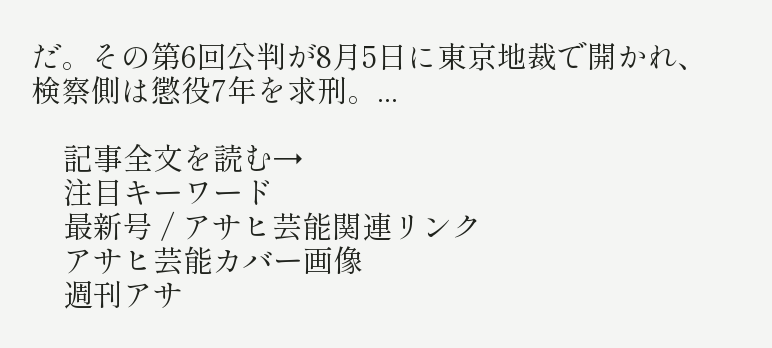だ。その第6回公判が8月5日に東京地裁で開かれ、検察側は懲役7年を求刑。...

    記事全文を読む→
    注目キーワード
    最新号 / アサヒ芸能関連リンク
    アサヒ芸能カバー画像
    週刊アサ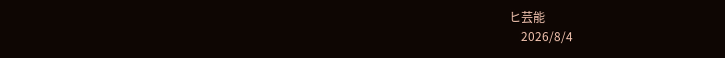ヒ芸能
    2026/8/4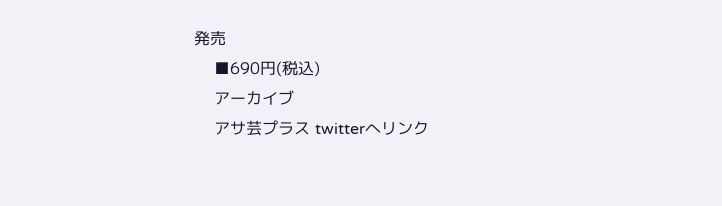発売
    ■690円(税込)
    アーカイブ
    アサ芸プラス twitterへリンク